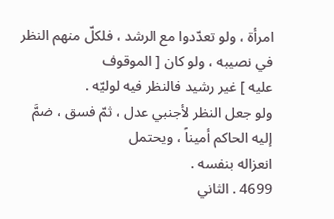امرأة ، ولو تعدّدوا مع الرشد ، فلكلّ منهم النظر في نصيبه ، ولو كان [ الموقوف
عليه ] غير رشيد فالنظر فيه لوليّه .
ولو جعل النظر لأجنبي عدل ، ثمّ فسق ، ضمَّ إليه الحاكم أميناً ، ويحتمل
انعزاله بنفسه .
4699 . الثاني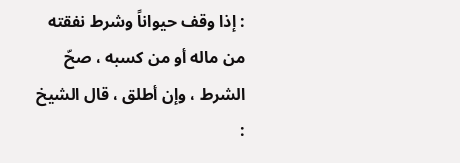: إذا وقف حيواناً وشرط نفقته من ماله أو من كسبه ، صحّ
الشرط ، وإن أطلق ، قال الشيخ :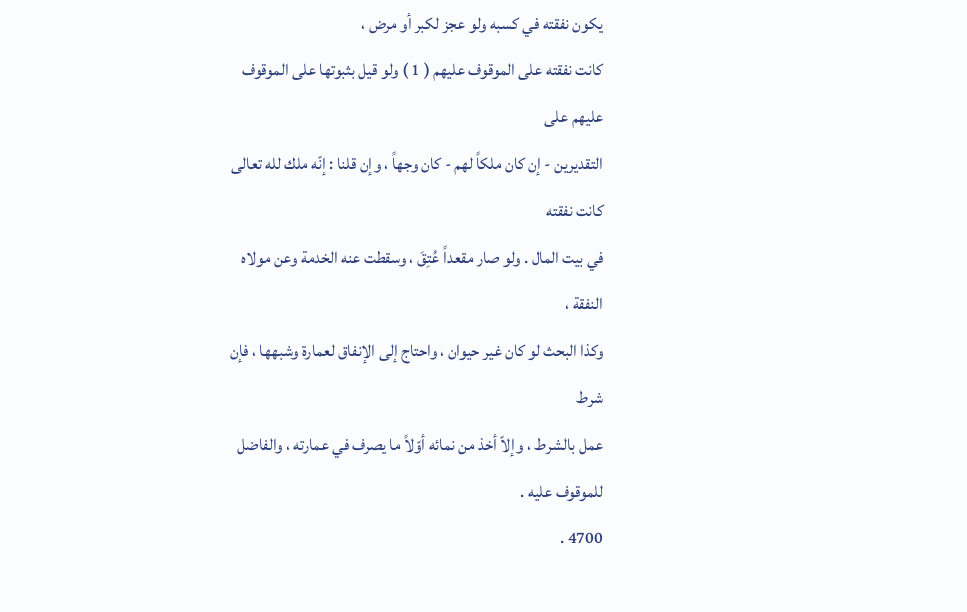يكون نفقته في كسبه ولو عجز لكبر أو مرض ،
كانت نفقته على الموقوف عليهم ( 1 ) ولو قيل بثبوتها على الموقوف عليهم على
التقديرين - إن كان ملكاً لهم - كان وجهاً ، وإن قلنا : إنّه ملك لله تعالى كانت نفقته
في بيت المال . ولو صار مقعداً عُتِقَ ، وسقطت عنه الخدمة وعن مولاه النفقة ،
وكذا البحث لو كان غير حيوان ، واحتاج إلى الإنفاق لعمارة وشبهها ، فإن شرط
عمل بالشرط ، وإلاّ أخذ من نمائه أوّلاً ما يصرف في عمارته ، والفاضل
للموقوف عليه .
4700 .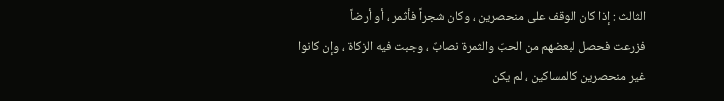الثالث : إذا كان الوقف على منحصرين ، وكان شجراً فأثمر ، أو أرضاً
فزرعت فحصل لبعضهم من الحبّ والثمرة نصابٌ ، وجبت فيه الزكاة ، وإن كانوا
غير منحصرين كالمساكين ، لم يكن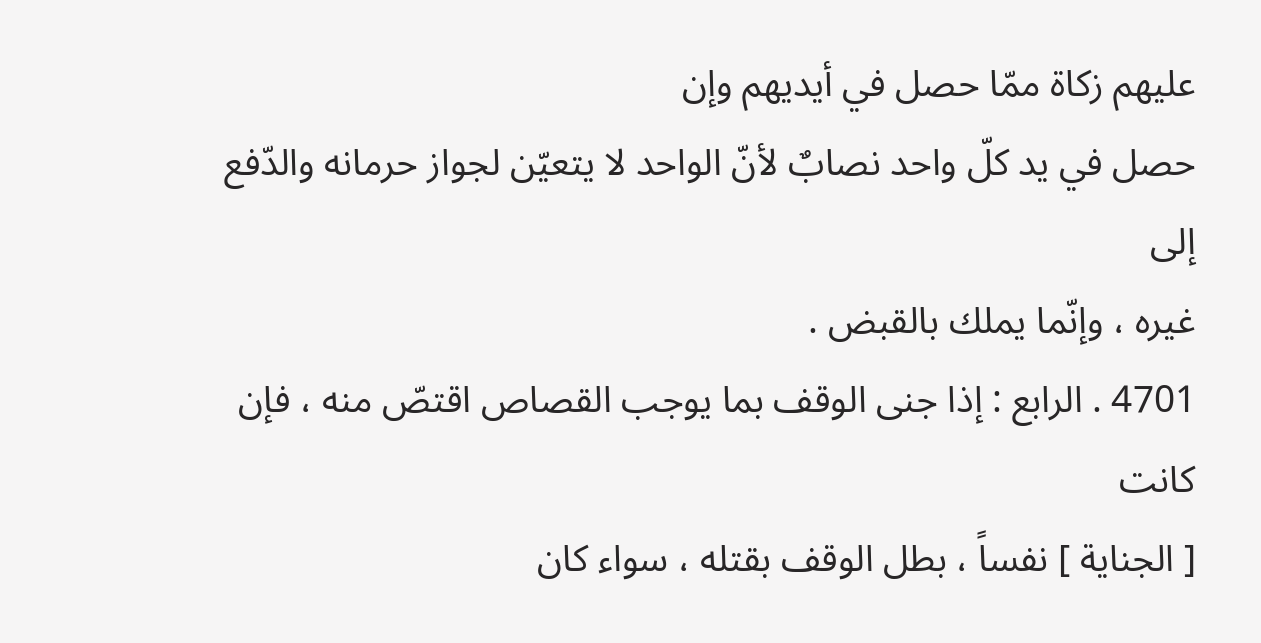عليهم زكاة ممّا حصل في أيديهم وإن
حصل في يد كلّ واحد نصابٌ لأنّ الواحد لا يتعيّن لجواز حرمانه والدّفع إلى
غيره ، وإنّما يملك بالقبض .
4701 . الرابع : إذا جنى الوقف بما يوجب القصاص اقتصّ منه ، فإن كانت
[ الجناية ] نفساً ، بطل الوقف بقتله ، سواء كان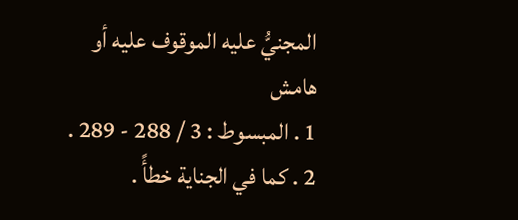المجنيُّ عليه الموقوف عليه أو
هامش
1 . المبسوط : 3 / 288 - 289 .
2 . كما في الجناية خطأً .